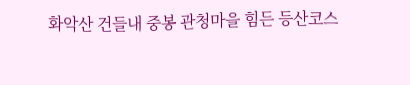화악산 건들내 중봉 관청마을 힘든 등산코스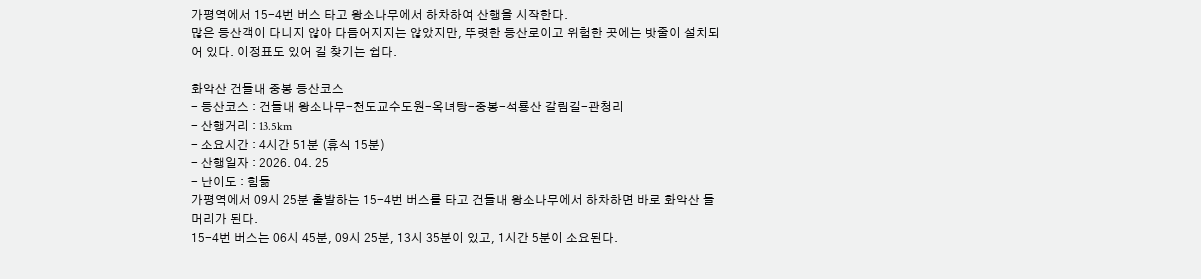가평역에서 15-4번 버스 타고 왕소나무에서 하차하여 산행을 시작한다.
많은 등산객이 다니지 않아 다듬어지지는 않았지만, 뚜렷한 등산로이고 위험한 곳에는 밧줄이 설치되어 있다. 이정표도 있어 길 찾기는 쉽다.

화악산 건들내 중봉 등산코스
- 등산코스 : 건들내 왕소나무-천도교수도원-옥녀탕-중봉-석룡산 갈림길-관청리
- 산행거리 : 13.5km
- 소요시간 : 4시간 51분 (휴식 15분)
- 산행일자 : 2026. 04. 25
- 난이도 : 힘듦
가평역에서 09시 25분 출발하는 15-4번 버스를 타고 건들내 왕소나무에서 하차하면 바로 화악산 들머리가 된다.
15-4번 버스는 06시 45분, 09시 25분, 13시 35분이 있고, 1시간 5분이 소요된다.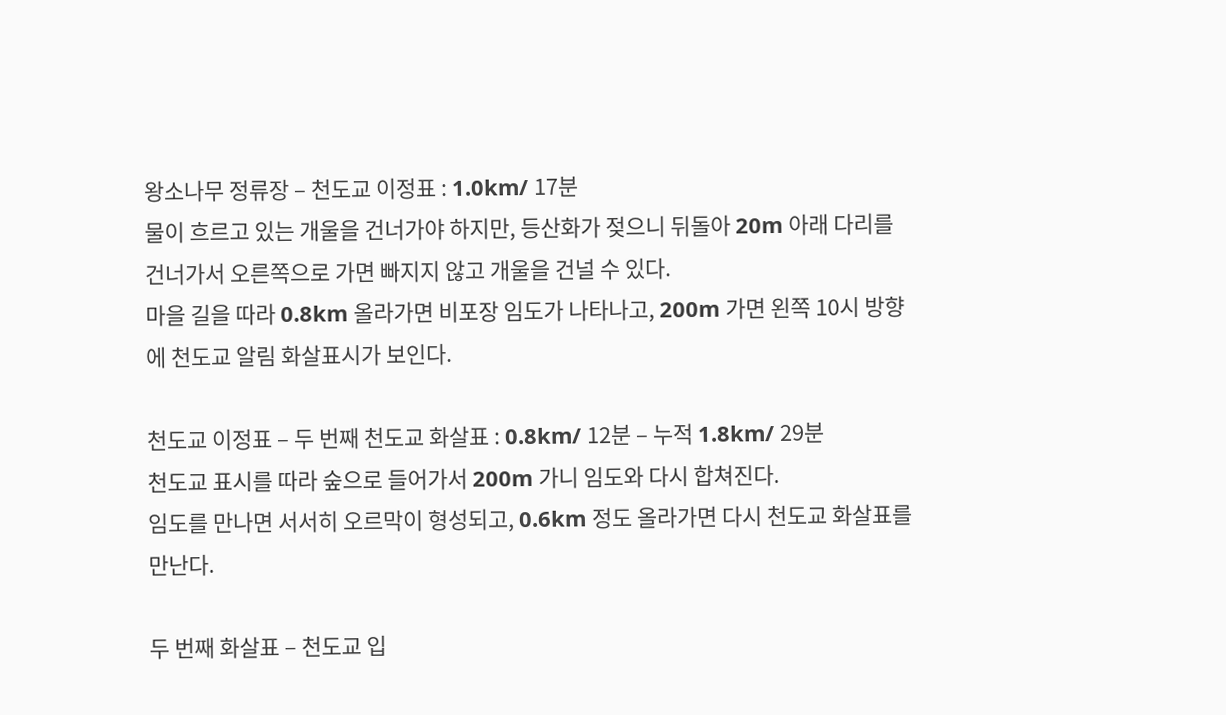왕소나무 정류장 – 천도교 이정표 : 1.0km/ 17분
물이 흐르고 있는 개울을 건너가야 하지만, 등산화가 젖으니 뒤돌아 20m 아래 다리를 건너가서 오른쪽으로 가면 빠지지 않고 개울을 건널 수 있다.
마을 길을 따라 0.8km 올라가면 비포장 임도가 나타나고, 200m 가면 왼쪽 10시 방향에 천도교 알림 화살표시가 보인다.

천도교 이정표 – 두 번째 천도교 화살표 : 0.8km/ 12분 – 누적 1.8km/ 29분
천도교 표시를 따라 숲으로 들어가서 200m 가니 임도와 다시 합쳐진다.
임도를 만나면 서서히 오르막이 형성되고, 0.6km 정도 올라가면 다시 천도교 화살표를 만난다.

두 번째 화살표 – 천도교 입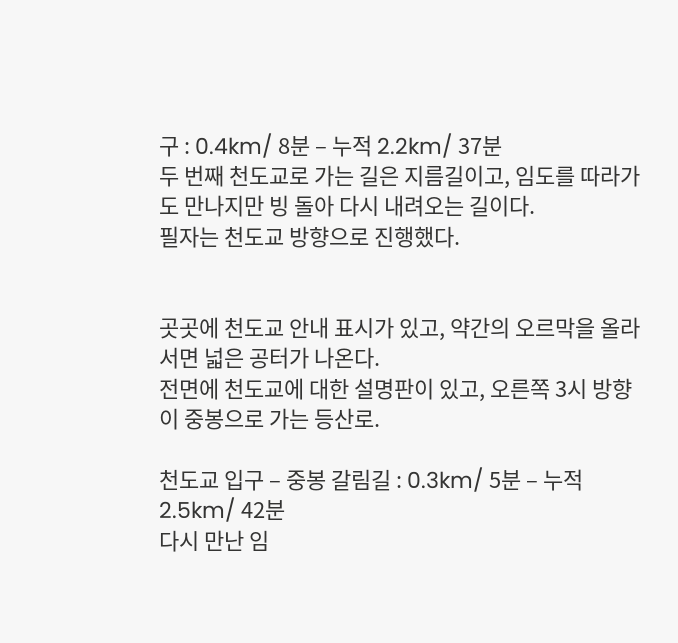구 : 0.4km/ 8분 – 누적 2.2km/ 37분
두 번째 천도교로 가는 길은 지름길이고, 임도를 따라가도 만나지만 빙 돌아 다시 내려오는 길이다.
필자는 천도교 방향으로 진행했다.


곳곳에 천도교 안내 표시가 있고, 약간의 오르막을 올라서면 넓은 공터가 나온다.
전면에 천도교에 대한 설명판이 있고, 오른쪽 3시 방향이 중봉으로 가는 등산로.

천도교 입구 – 중봉 갈림길 : 0.3km/ 5분 – 누적 2.5km/ 42분
다시 만난 임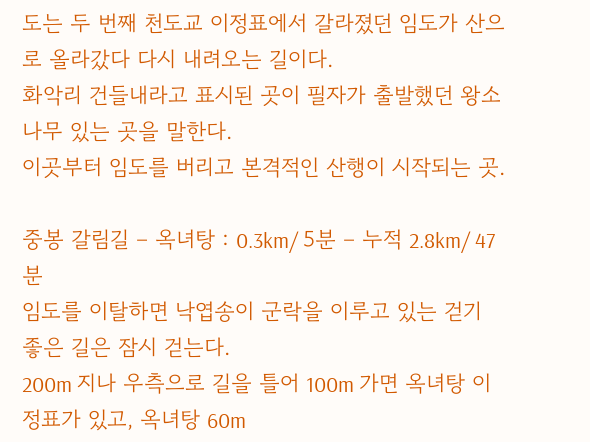도는 두 번째 천도교 이정표에서 갈라졌던 임도가 산으로 올라갔다 다시 내려오는 길이다.
화악리 건들내라고 표시된 곳이 필자가 출발했던 왕소나무 있는 곳을 말한다.
이곳부터 임도를 버리고 본격적인 산행이 시작되는 곳.

중봉 갈림길 – 옥녀탕 : 0.3km/ 5분 – 누적 2.8km/ 47분
임도를 이탈하면 낙엽송이 군락을 이루고 있는 걷기 좋은 길은 잠시 걷는다.
200m 지나 우측으로 길을 틀어 100m 가면 옥녀탕 이정표가 있고, 옥녀탕 60m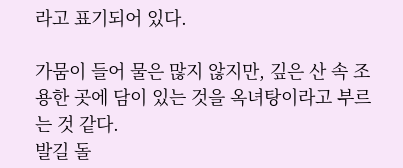라고 표기되어 있다.

가뭄이 들어 물은 많지 않지만, 깊은 산 속 조용한 곳에 담이 있는 것을 옥녀탕이라고 부르는 것 같다.
발길 돌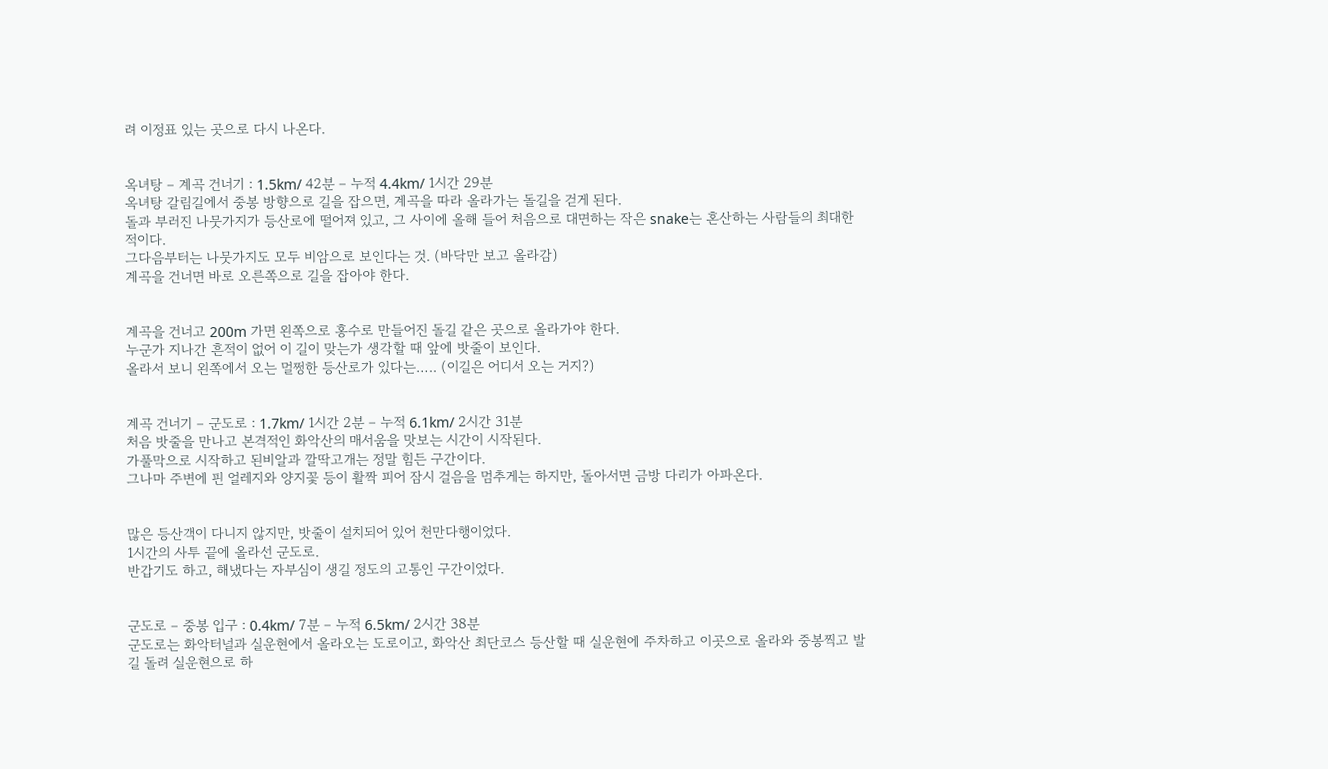려 이정표 있는 곳으로 다시 나온다.


옥녀탕 – 계곡 건너기 : 1.5km/ 42분 – 누적 4.4km/ 1시간 29분
옥녀탕 갈림길에서 중봉 방향으로 길을 잡으면, 계곡을 따라 올라가는 돌길을 걷게 된다.
돌과 부러진 나뭇가지가 등산로에 떨어져 있고, 그 사이에 올해 들어 처음으로 대면하는 작은 snake는 혼산하는 사람들의 최대한 적이다.
그다음부터는 나뭇가지도 모두 비암으로 보인다는 것. (바닥만 보고 올라감)
계곡을 건너면 바로 오른쪽으로 길을 잡아야 한다.


계곡을 건너고 200m 가면 왼쪽으로 홍수로 만들어진 돌길 같은 곳으로 올라가야 한다.
누군가 지나간 흔적이 없어 이 길이 맞는가 생각할 때 앞에 밧줄이 보인다.
올라서 보니 왼쪽에서 오는 멀쩡한 등산로가 있다는….. (이길은 어디서 오는 거지?)


계곡 건너기 – 군도로 : 1.7km/ 1시간 2분 – 누적 6.1km/ 2시간 31분
처음 밧줄을 만나고 본격적인 화악산의 매서움을 맛보는 시간이 시작된다.
가풀막으로 시작하고 된비알과 깔딱고개는 정말 힘든 구간이다.
그나마 주변에 핀 얼레지와 양지꽃 등이 활짝 피어 잠시 걸음을 멈추게는 하지만, 돌아서면 금방 다리가 아파온다.


많은 등산객이 다니지 않지만, 밧줄이 설치되어 있어 천만다행이었다.
1시간의 사투 끝에 올라선 군도로.
반갑기도 하고, 해냈다는 자부심이 생길 정도의 고통인 구간이었다.


군도로 – 중봉 입구 : 0.4km/ 7분 – 누적 6.5km/ 2시간 38분
군도로는 화악터널과 실운현에서 올라오는 도로이고, 화악산 최단코스 등산할 때 실운현에 주차하고 이곳으로 올라와 중봉찍고 발길 돌려 실운현으로 하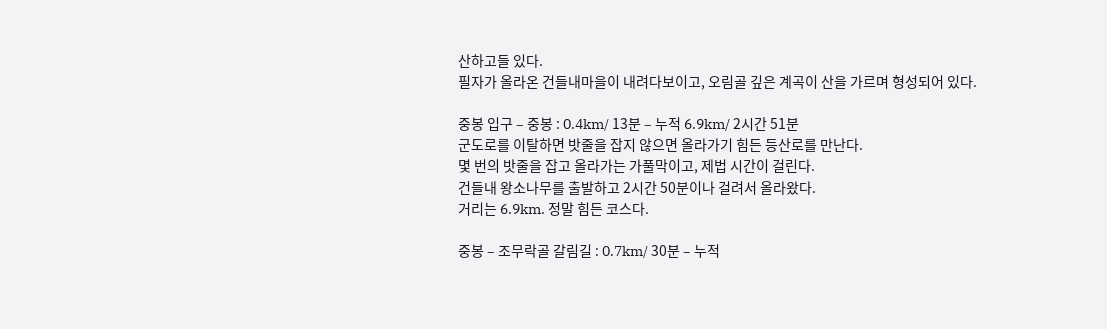산하고들 있다.
필자가 올라온 건들내마을이 내려다보이고, 오림골 깊은 계곡이 산을 가르며 형성되어 있다.

중봉 입구 – 중봉 : 0.4km/ 13분 – 누적 6.9km/ 2시간 51분
군도로를 이탈하면 밧줄을 잡지 않으면 올라가기 힘든 등산로를 만난다.
몇 번의 밧줄을 잡고 올라가는 가풀막이고, 제법 시간이 걸린다.
건들내 왕소나무를 출발하고 2시간 50분이나 걸려서 올라왔다.
거리는 6.9km. 정말 힘든 코스다.

중봉 – 조무락골 갈림길 : 0.7km/ 30분 – 누적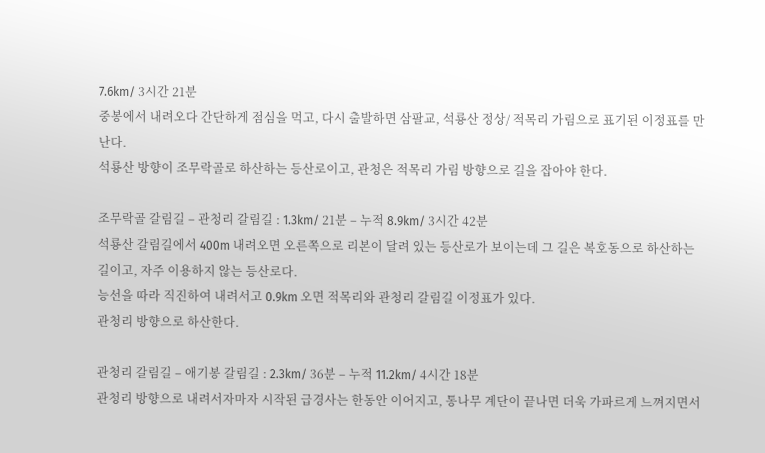7.6km/ 3시간 21분
중봉에서 내려오다 간단하게 점심을 먹고, 다시 출발하면 삼팔교, 석룡산 정상/ 적목리 가림으로 표기된 이정표를 만난다.
석룡산 방향이 조무락골로 하산하는 등산로이고, 관청은 적목리 가림 방향으로 길을 잡아야 한다.

조무락골 갈림길 – 관청리 갈림길 : 1.3km/ 21분 – 누적 8.9km/ 3시간 42분
석룡산 갈림길에서 400m 내려오면 오른쪽으로 리본이 달려 있는 등산로가 보이는데 그 길은 복호동으로 하산하는 길이고, 자주 이용하지 않는 등산로다.
능선을 따라 직진하여 내려서고 0.9km 오면 적목리와 관청리 갈림길 이정표가 있다.
관청리 방향으로 하산한다.

관청리 갈림길 – 애기봉 갈림길 : 2.3km/ 36분 – 누적 11.2km/ 4시간 18분
관청리 방향으로 내려서자마자 시작된 급경사는 한동안 이어지고, 통나무 계단이 끝나면 더욱 가파르게 느껴지면서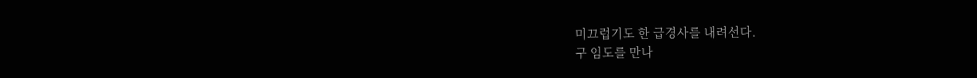미끄럽기도 한 급경사를 내려선다.
구 임도를 만나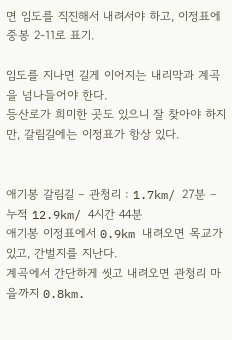면 임도를 직진해서 내려서야 하고, 이정표에 중봉 2-11로 표기.

임도를 지나면 길게 이어지는 내리막과 계곡을 넘나들어야 한다.
등산로가 희미한 곳도 있으니 잘 찾아야 하지만, 갈림길에는 이정표가 항상 있다.


애기봉 갈림길 – 관청리 : 1.7km/ 27분 – 누적 12.9km/ 4시간 44분
애기봉 이정표에서 0.9km 내려오면 목교가 있고, 간벌지를 지난다.
계곡에서 간단하게 씻고 내려오면 관청리 마을까지 0.8km.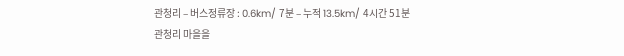관청리 – 버스정류장 : 0.6km/ 7분 – 누적 13.5km/ 4시간 51분
관청리 마을을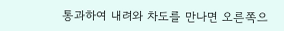통과하여 내려와 차도를 만나면 오른쪽으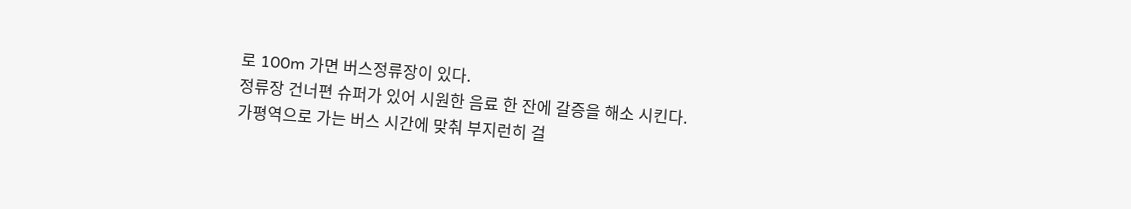로 100m 가면 버스정류장이 있다.
정류장 건너편 슈퍼가 있어 시원한 음료 한 잔에 갈증을 해소 시킨다.
가평역으로 가는 버스 시간에 맞춰 부지런히 걸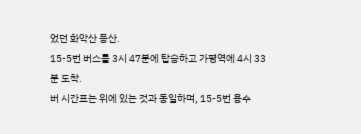었던 화악산 등산.
15-5번 버스를 3시 47분에 탑승하고 가평역에 4시 33분 도착.
버 시간표는 위에 있는 것과 동일하며, 15-5번 용수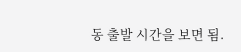동 출발 시간을 보면 됨.